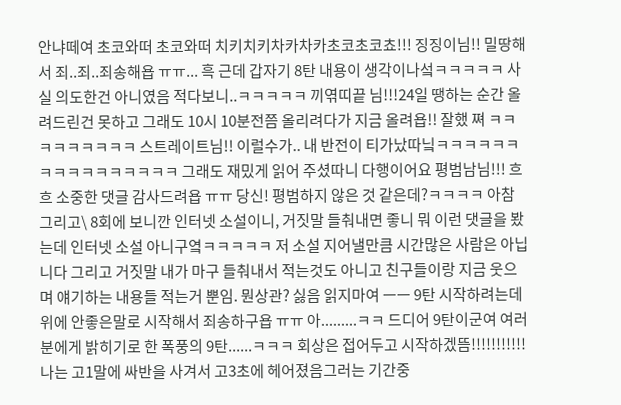안냐떼여 초코와떠 초코와떠 치키치키차카차카초코초코쵸!!! 징징이님!! 밀땅해서 죄..죄..죄송해욥 ㅠㅠ... 흑 근데 갑자기 8탄 내용이 생각이나섴ㅋㅋㅋㅋㅋ 사실 의도한건 아니였음 적다보니..ㅋㅋㅋㅋㅋ 끼엮띠끝 님!!!24일 땡하는 순간 올려드린건 못하고 그래도 10시 10분전쯤 올리려다가 지금 올려욥!! 잘했 쪄 ㅋㅋㅋㅋㅋㅋㅋㅋㅋ 스트레이트님!! 이럴수가.. 내 반전이 티가났따닠ㅋㅋㅋㅋㅋㅋㅋㅋㅋㅋㅋㅋㅋㅋㅋㅋ 그래도 재밌게 읽어 주셨따니 다행이어요 평범남님!!! 흐흐 소중한 댓글 감사드려욥 ㅠㅠ 당신! 평범하지 않은 것 같은데?ㅋㅋㅋㅋ 아참 그리고\ 8회에 보니깐 인터넷 소설이니, 거짓말 들춰내면 좋니 뭐 이런 댓글을 봤는데 인터넷 소설 아니구옄ㅋㅋㅋㅋㅋ 저 소설 지어낼만큼 시간많은 사람은 아닙니다 그리고 거짓말 내가 마구 들춰내서 적는것도 아니고 친구들이랑 지금 웃으며 얘기하는 내용들 적는거 뿐임. 뭔상관? 싫음 읽지마여 ㅡㅡ 9탄 시작하려는데 위에 안좋은말로 시작해서 죄송하구욥 ㅠㅠ 아.........ㅋㅋ 드디어 9탄이군여 여러분에게 밝히기로 한 폭풍의 9탄......ㅋㅋㅋ 회상은 접어두고 시작하겠뜸!!!!!!!!!!! 나는 고1말에 싸반을 사겨서 고3초에 헤어졌음그러는 기간중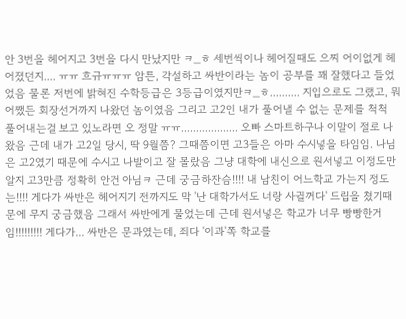안 3번을 헤어지고 3번을 다시 만났지만 ㅋ_ㅎ 세번씩이나 헤어질때도 으찌 어이없게 헤어졌던지.... ㅠㅠ 흐규ㅠㅠㅠ 암튼, 각설하고 싸반이라는 놈이 공부를 꽤 잘했다고 들었었음 물론 저번에 밝혀진 수학등급은 3등급이였지만ㅋ_ㅎ.......... 지입으로도 그랬고, 뭐 어쨌든 회장선거까지 나왔던 놈이였음 그리고 고2인 내가 풀어낼 수 없는 문제를 척척 풀어내는걸 보고 있노라면 오 정말 ㅠㅠ................... 오빠 스마트하구나 이말이 절로 나왔음 근데 내가 고2일 당시, 딱 9월쯤? 그때쯤이면 고3들은 아마 수시넣을 타임임. 나님은 고2였기 때문에 수시고 나발이고 잘 몰랐음 그냥 대학에 내신으로 원서넣고 이정도만 알지 고3만큼 정확히 안건 아님ㅋ 근데 궁금하잔슴!!!! 내 남친이 어느학교 가는지 정도는!!!! 게다가 싸반은 헤어지기 전까지도 막 '난 대학가서도 너랑 사귈꺼다' 드립을 쳤기때문에 무지 궁금했음 그래서 싸반에게 물었는데 근데 원서넣은 학교가 너무 빵빵한거임!!!!!!!!! 게다가... 싸반은 문과였는데, 죄다 '이과'쪽 학교를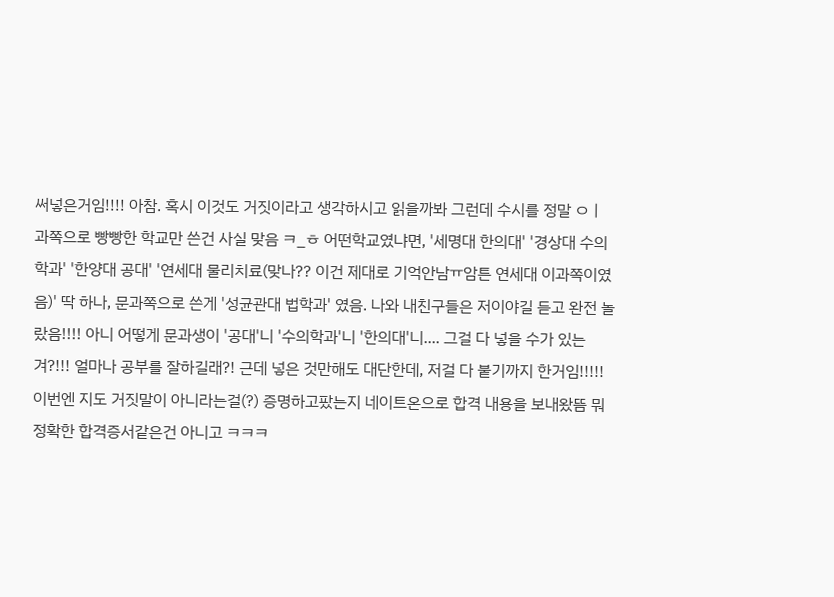써넣은거임!!!! 아참. 혹시 이것도 거짓이라고 생각하시고 읽을까봐 그런데 수시를 정말 ㅇㅣ과쪽으로 빵빵한 학교만 쓴건 사실 맞음 ㅋ_ㅎ 어떤학교였냐면, '세명대 한의대' '경상대 수의학과' '한양대 공대' '연세대 물리치료(맞나?? 이건 제대로 기억안남ㅠ암튼 연세대 이과쪽이였음)' 딱 하나, 문과쪽으로 쓴게 '성균관대 법학과' 였음. 나와 내친구들은 저이야길 듣고 완전 놀랐음!!!! 아니 어떻게 문과생이 '공대'니 '수의학과'니 '한의대'니.... 그걸 다 넣을 수가 있는겨?!!! 얼마나 공부를 잘하길래?! 근데 넣은 것만해도 대단한데, 저걸 다 붙기까지 한거임!!!!! 이번엔 지도 거짓말이 아니라는걸(?) 증명하고팠는지 네이트온으로 합격 내용을 보내왔뜸 뭐 정확한 합격증서같은건 아니고 ㅋㅋㅋ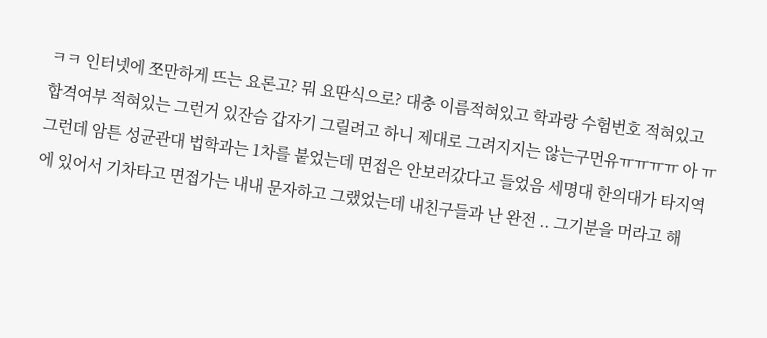ㅋㅋ 인터넷에 쪼만하게 뜨는 요론고? 뭐 요딴식으로? 대충 이름적혀있고 학과랑 수험번호 적혀있고 합격여부 적혀있는 그런거 있잔슴 갑자기 그릴려고 하니 제대로 그려지지는 않는구먼유ㅠㅠㅠㅠ 아 ㅠ 그런데 암튼 성균관대 법학과는 1차를 붙었는데 면접은 안보러갔다고 들었음 세명대 한의대가 타지역에 있어서 기차타고 면접가는 내내 문자하고 그랬었는데 내친구들과 난 완전 .. 그기분을 머라고 해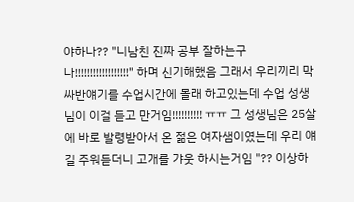야하나?? "니남친 진짜 공부 잘하는구나!!!!!!!!!!!!!!!!!!" 하며 신기해했음 그래서 우리끼리 막 싸반얘기를 수업시간에 몰래 하고있는데 수업 성생님이 이걸 듣고 만거임!!!!!!!!!! ㅠㅠ 그 성생님은 25살에 바로 발령받아서 온 젊은 여자샘이였는데 우리 얘길 주워듣더니 고개를 갸웃 하시는거임 "?? 이상하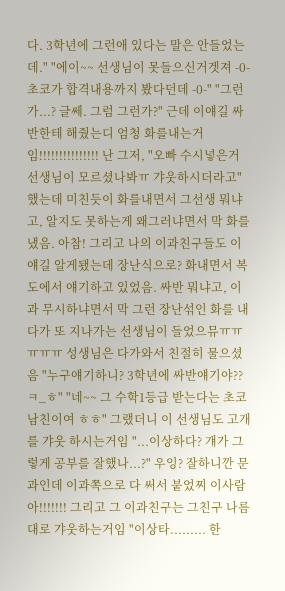다. 3학년에 그런애 있다는 말은 안들었는데." "에이~~ 선생님이 못들으신거겟져 -0- 초코가 합격내용까지 봤다던데 -0-" "그런가...? 글쎄. 그럼 그런가?" 근데 이얘길 싸반한테 해줬는디 엄청 화를내는거임!!!!!!!!!!!!!!! 난 그저, "오빠 수시넣은거 선생님이 모르셨나봐ㅠ 갸웃하시더라고" 했는데 미친듯이 화를내면서 그선생 뭐냐고, 알지도 못하는게 왜그러냐면서 막 화를냈음. 아참! 그리고 나의 이과친구들도 이 얘길 알게됐는데 장난식으로? 화내면서 복도에서 얘기하고 있었음. 싸반 뭐냐고, 이과 무시하냐면서 막 그런 장난섞인 화를 내다가 또 지나가는 선생님이 들었으뮤ㅠㅠㅠㅠㅠ 성생님은 다가와서 친절히 물으셨음 "누구얘기하니? 3학년에 싸반얘기야?? ㅋ_ㅎ" "네~~ 그 수학1등급 받는다는 초코남친이여 ㅎㅎ" 그랬더니 이 선생님도 고개를 갸웃 하시는거임 "...이상하다? 걔가 그렇게 공부를 잘했나...?" 우잉? 잘하니깐 문과인데 이과쪽으로 다 써서 붙었찌 이사람아!!!!!!! 그리고 그 이과친구는 그친구 나름대로 갸웃하는거임 "이상타......... 한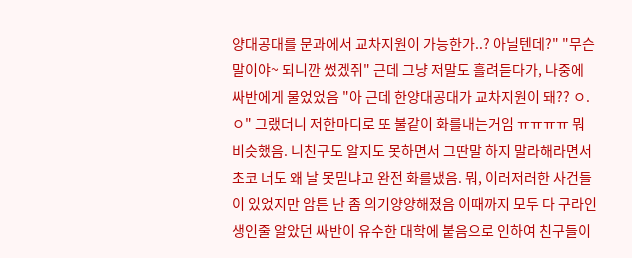양대공대를 문과에서 교차지원이 가능한가..? 아닐텐데?" "무슨말이야~ 되니깐 썼겠쥐" 근데 그냥 저말도 흘려듣다가, 나중에 싸반에게 물었었음 "아 근데 한양대공대가 교차지원이 돼?? ㅇ.ㅇ" 그랬더니 저한마디로 또 불같이 화를내는거임 ㅠㅠㅠㅠ 뭐 비슷했음. 니친구도 알지도 못하면서 그딴말 하지 말라해라면서 초코 너도 왜 날 못믿냐고 완전 화를냈음. 뭐, 이러저러한 사건들이 있었지만 암튼 난 좀 의기양양해졌음 이때까지 모두 다 구라인생인줄 알았던 싸반이 유수한 대학에 붙음으로 인하여 친구들이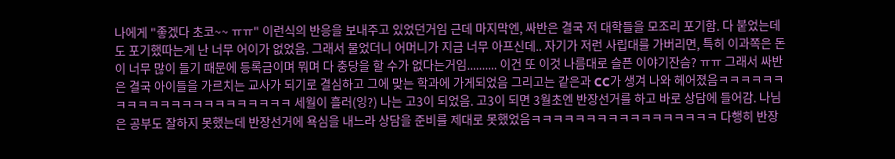나에게 "좋겠다 초코~~ ㅠㅠ" 이런식의 반응을 보내주고 있었던거임 근데 마지막엔, 싸반은 결국 저 대학들을 모조리 포기함. 다 붙었는데도 포기했따는게 난 너무 어이가 없었음. 그래서 물었더니 어머니가 지금 너무 아프신데.. 자기가 저런 사립대를 가버리면, 특히 이과쪽은 돈이 너무 많이 들기 때문에 등록금이며 뭐며 다 충당을 할 수가 없다는거임.......... 이건 또 이것 나름대로 슬픈 이야기잔슴? ㅠㅠ 그래서 싸반은 결국 아이들을 가르치는 교사가 되기로 결심하고 그에 맞는 학과에 가게되었음 그리고는 같은과 CC가 생겨 나와 헤어졌음ㅋㅋㅋㅋㅋㅋㅋㅋㅋㅋㅋㅋㅋㅋㅋㅋㅋㅋㅋㅋㅋㅋ 세월이 흘러(잉?) 나는 고3이 되었음. 고3이 되면 3월초엔 반장선거를 하고 바로 상담에 들어감. 나님은 공부도 잘하지 못했는데 반장선거에 욕심을 내느라 상담을 준비를 제대로 못했었음ㅋㅋㅋㅋㅋㅋㅋㅋㅋㅋㅋㅋㅋㅋㅋㅋㅋ 다행히 반장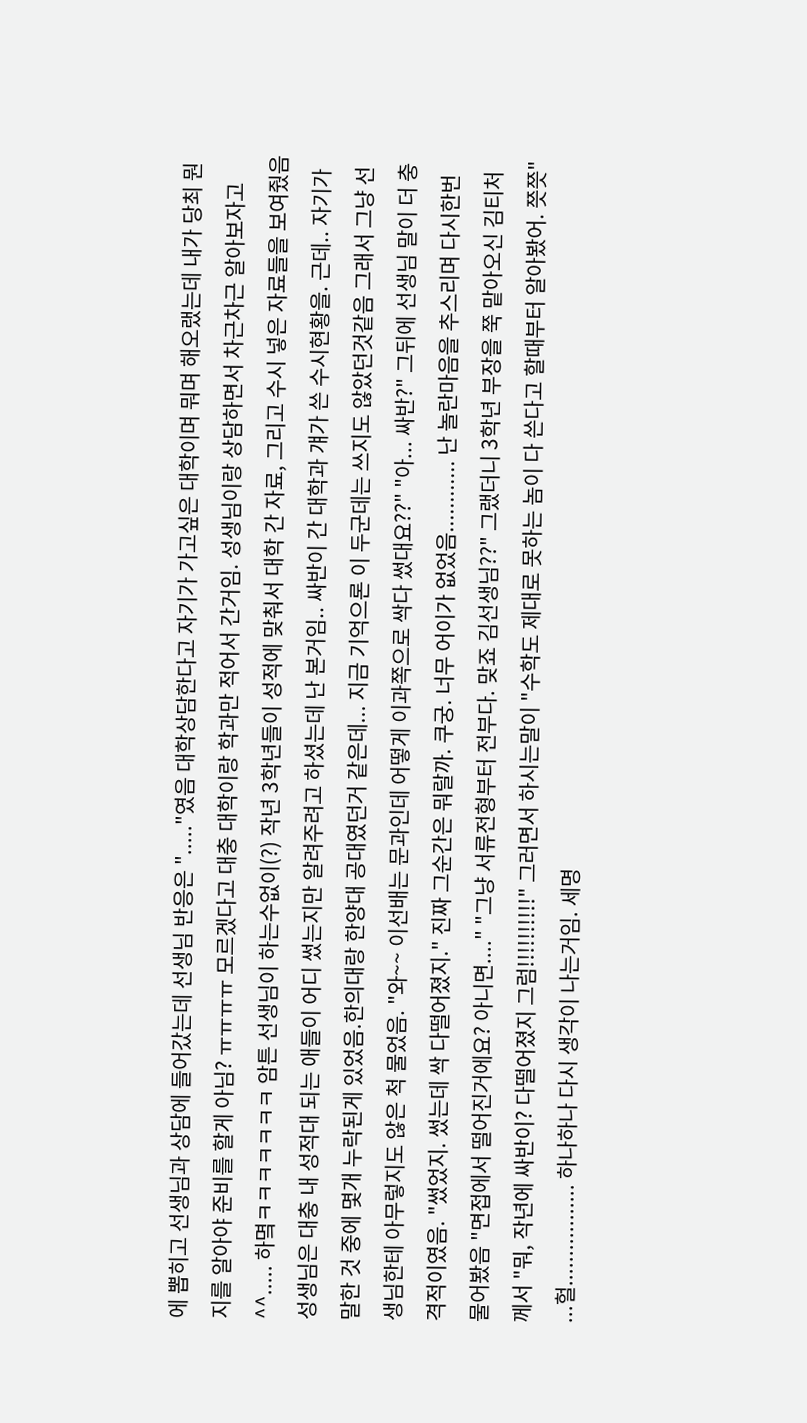에 뽑히고 선생님과 상담에 들어갔는데 선생님 반응은 "....."였음 대학상담한다고 자기가 가고싶은 대학이며 뭐며 해오랬는데 내가 당최 뭔지를 알아야 준비를 할게 아님? ㅠㅠㅠㅠ 모르겠다고 대충 대학이랑 학과만 적어서 간거임. 성생님이랑 상담하면서 차근차근 알아보자고 ^^..... 하몈ㅋㅋㅋㅋㅋㅋㅋ 암튼 선생님이 하는수없이(?) 작년 3학년들이 성적에 맞춰서 대학 간 자료, 그리고 수시 넣은 자료들을 보여줬음 성생님은 대충 내 성적대 되는 애들이 어디 썼는지만 알려주려고 하셨는데 난 본거임.. 싸반이 간 대학과 걔가 쓴 수시현황을. 근데.. 자기가 말한 것 중에 몇개 누락된게 있었음.한의대랑 한양대 공대였던거 같은데... 지금 기억으론 이 두군데는 쓰지도 않았던것같음 그래서 그냥 선생님한테 아무렇지도 않은 척 물었음. "와~~ 이선배는 문과인데 어떻게 이과쪽으로 싹다 썼대요??" "아... 싸반?" 그뒤에 선생님 말이 더 충격적이였음. "썼었지. 썼는데 싹 다떨어졌지." 진짜 그순간은 뭐랄까. 쿠궁. 너무 어이가 없었음............ 난 놀란마음을 추스리며 다시한번 물어봤음 "면접에서 떨어진거에요? 아니면...." "그냥 서류전형부터 전부다. 맞죠 김선생님??" 그랬더니 3학년 부장을 쭉 맡아오신 김티처께서 "뭐, 작년에 싸반이? 다떨어졌지 그럼!!!!!!!!!!" 그러면서 하시는말이 "수학도 제대로 못하는 놈이 다 쓴다고 할때부터 알아봤어. 쯧쯧" ...헐................. 하나하나 다시 생각이 나는거임. 세명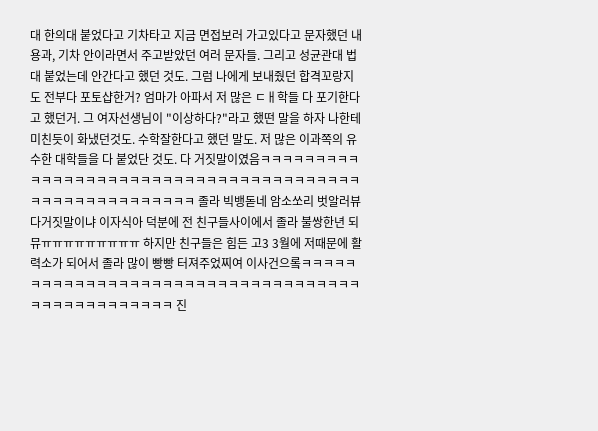대 한의대 붙었다고 기차타고 지금 면접보러 가고있다고 문자했던 내용과, 기차 안이라면서 주고받았던 여러 문자들. 그리고 성균관대 법대 붙었는데 안간다고 했던 것도. 그럼 나에게 보내줬던 합격꼬랑지도 전부다 포토샵한거? 엄마가 아파서 저 많은 ㄷㅐ학들 다 포기한다고 했던거. 그 여자선생님이 "이상하다?"라고 했떤 말을 하자 나한테 미친듯이 화냈던것도. 수학잘한다고 했던 말도. 저 많은 이과쪽의 유수한 대학들을 다 붙었단 것도. 다 거짓말이였음ㅋㅋㅋㅋㅋㅋㅋㅋㅋㅋㅋㅋㅋㅋㅋㅋㅋㅋㅋㅋㅋㅋㅋㅋㅋㅋㅋㅋㅋㅋㅋㅋㅋㅋㅋㅋㅋㅋㅋㅋㅋㅋㅋㅋㅋㅋㅋㅋㅋㅋㅋㅋㅋㅋ 졸라 빅뱅돋네 암소쏘리 벗알러뷰 다거짓말이냐 이자식아 덕분에 전 친구들사이에서 졸라 불쌍한년 되뮤ㅠㅠㅠㅠㅠㅠㅠㅠㅠ 하지만 친구들은 힘든 고3 3월에 저때문에 활력소가 되어서 졸라 많이 빵빵 터져주었찌여 이사건으롴ㅋㅋㅋㅋㅋㅋㅋㅋㅋㅋㅋㅋㅋㅋㅋㅋㅋㅋㅋㅋㅋㅋㅋㅋㅋㅋㅋㅋㅋㅋㅋㅋㅋㅋㅋㅋㅋㅋㅋㅋㅋㅋㅋㅋㅋㅋㅋㅋ 진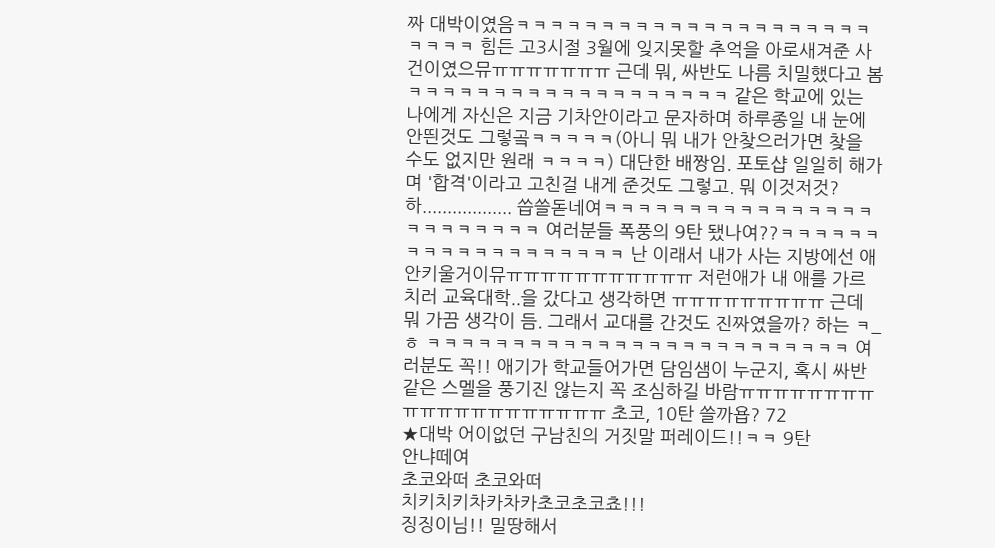짜 대박이였음ㅋㅋㅋㅋㅋㅋㅋㅋㅋㅋㅋㅋㅋㅋㅋㅋㅋㅋㅋㅋㅋㅋㅋㅋㅋ 힘든 고3시절 3월에 잊지못할 추억을 아로새겨준 사건이였으뮤ㅠㅠㅠㅠㅠㅠㅠ 근데 뭐, 싸반도 나름 치밀했다고 봄ㅋㅋㅋㅋㅋㅋㅋㅋㅋㅋㅋㅋㅋㅋㅋㅋㅋㅋㅋ 같은 학교에 있는 나에게 자신은 지금 기차안이라고 문자하며 하루종일 내 눈에 안띈것도 그렇곸ㅋㅋㅋㅋㅋ(아니 뭐 내가 안찾으러가면 찾을 수도 없지만 원래 ㅋㅋㅋㅋ) 대단한 배짱임. 포토샵 일일히 해가며 '합격'이라고 고친걸 내게 준것도 그렇고. 뭐 이것저것? 하.................. 씁쓸돋네여ㅋㅋㅋㅋㅋㅋㅋㅋㅋㅋㅋㅋㅋㅋㅋㅋㅋㅋㅋㅋㅋㅋㅋㅋ 여러분들 폭풍의 9탄 됐나여??ㅋㅋㅋㅋㅋㅋㅋㅋㅋㅋㅋㅋㅋㅋㅋㅋㅋㅋㅋ 난 이래서 내가 사는 지방에선 애 안키울거이뮤ㅠㅠㅠㅠㅠㅠㅠㅠㅠㅠㅠ 저런애가 내 애를 가르치러 교육대학..을 갔다고 생각하면 ㅠㅠㅠㅠㅠㅠㅠㅠㅠ 근데 뭐 가끔 생각이 듬. 그래서 교대를 간것도 진짜였을까? 하는 ㅋ_ㅎ ㅋㅋㅋㅋㅋㅋㅋㅋㅋㅋㅋㅋㅋㅋㅋㅋㅋㅋㅋㅋㅋㅋㅋㅋㅋ 여러분도 꼭!! 애기가 학교들어가면 담임샘이 누군지, 혹시 싸반같은 스멜을 풍기진 않는지 꼭 조심하길 바람ㅠㅠㅠㅠㅠㅠㅠㅠㅠㅠㅠㅠㅠㅠㅠㅠㅠㅠㅠㅠ 초코, 10탄 쓸까욥? 72
★대박 어이없던 구남친의 거짓말 퍼레이드!!ㅋㅋ 9탄
안냐떼여
초코와떠 초코와떠
치키치키차카차카초코초코쵸!!!
징징이님!! 밀땅해서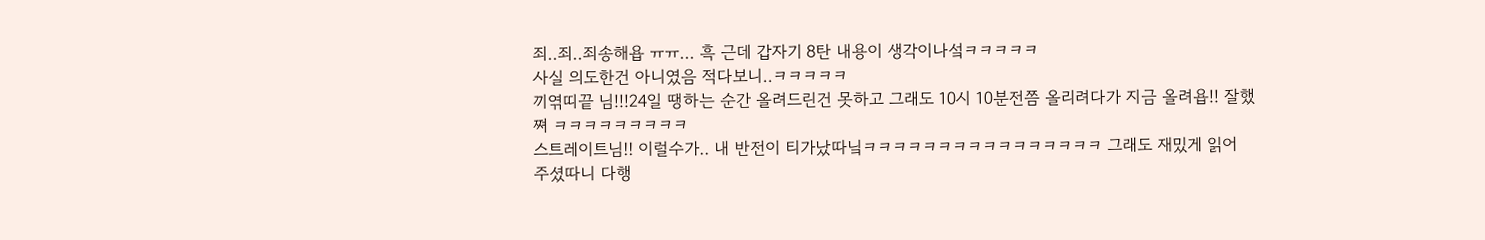죄..죄..죄송해욥 ㅠㅠ... 흑 근데 갑자기 8탄 내용이 생각이나섴ㅋㅋㅋㅋㅋ
사실 의도한건 아니였음 적다보니..ㅋㅋㅋㅋㅋ
끼엮띠끝 님!!!24일 땡하는 순간 올려드린건 못하고 그래도 10시 10분전쯤 올리려다가 지금 올려욥!! 잘했
쪄 ㅋㅋㅋㅋㅋㅋㅋㅋㅋ
스트레이트님!! 이럴수가.. 내 반전이 티가났따닠ㅋㅋㅋㅋㅋㅋㅋㅋㅋㅋㅋㅋㅋㅋㅋㅋ 그래도 재밌게 읽어
주셨따니 다행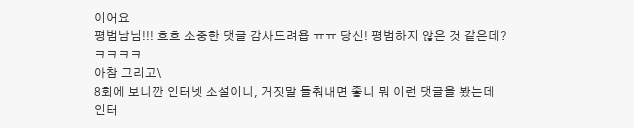이어요
평범남님!!! 흐흐 소중한 댓글 감사드려욥 ㅠㅠ 당신! 평범하지 않은 것 같은데?ㅋㅋㅋㅋ
아참 그리고\
8회에 보니깐 인터넷 소설이니, 거짓말 들춰내면 좋니 뭐 이런 댓글을 봤는데
인터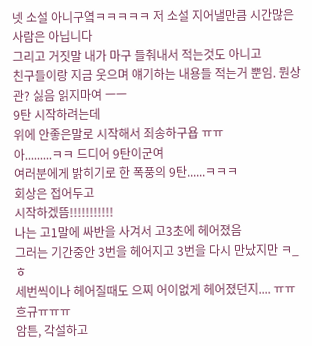넷 소설 아니구옄ㅋㅋㅋㅋㅋ 저 소설 지어낼만큼 시간많은 사람은 아닙니다
그리고 거짓말 내가 마구 들춰내서 적는것도 아니고
친구들이랑 지금 웃으며 얘기하는 내용들 적는거 뿐임. 뭔상관? 싫음 읽지마여 ㅡㅡ
9탄 시작하려는데
위에 안좋은말로 시작해서 죄송하구욥 ㅠㅠ
아.........ㅋㅋ 드디어 9탄이군여
여러분에게 밝히기로 한 폭풍의 9탄......ㅋㅋㅋ
회상은 접어두고
시작하겠뜸!!!!!!!!!!!
나는 고1말에 싸반을 사겨서 고3초에 헤어졌음
그러는 기간중안 3번을 헤어지고 3번을 다시 만났지만 ㅋ_ㅎ
세번씩이나 헤어질때도 으찌 어이없게 헤어졌던지.... ㅠㅠ 흐규ㅠㅠㅠ
암튼, 각설하고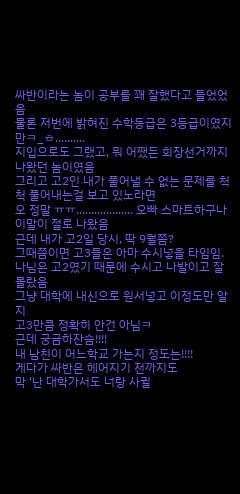싸반이라는 놈이 공부를 꽤 잘했다고 들었었음
물론 저번에 밝혀진 수학등급은 3등급이였지만ㅋ_ㅎ..........
지입으로도 그랬고, 뭐 어쨌든 회장선거까지 나왔던 놈이였음
그리고 고2인 내가 풀어낼 수 없는 문제를 척척 풀어내는걸 보고 있노라면
오 정말 ㅠㅠ................... 오빠 스마트하구나
이말이 절로 나왔음
근데 내가 고2일 당시, 딱 9월쯤?
그때쯤이면 고3들은 아마 수시넣을 타임임.
나님은 고2였기 때문에 수시고 나발이고 잘 몰랐음
그냥 대학에 내신으로 원서넣고 이정도만 알지
고3만큼 정확히 안건 아님ㅋ
근데 궁금하잔슴!!!!
내 남친이 어느학교 가는지 정도는!!!!
게다가 싸반은 헤어지기 전까지도
막 '난 대학가서도 너랑 사귈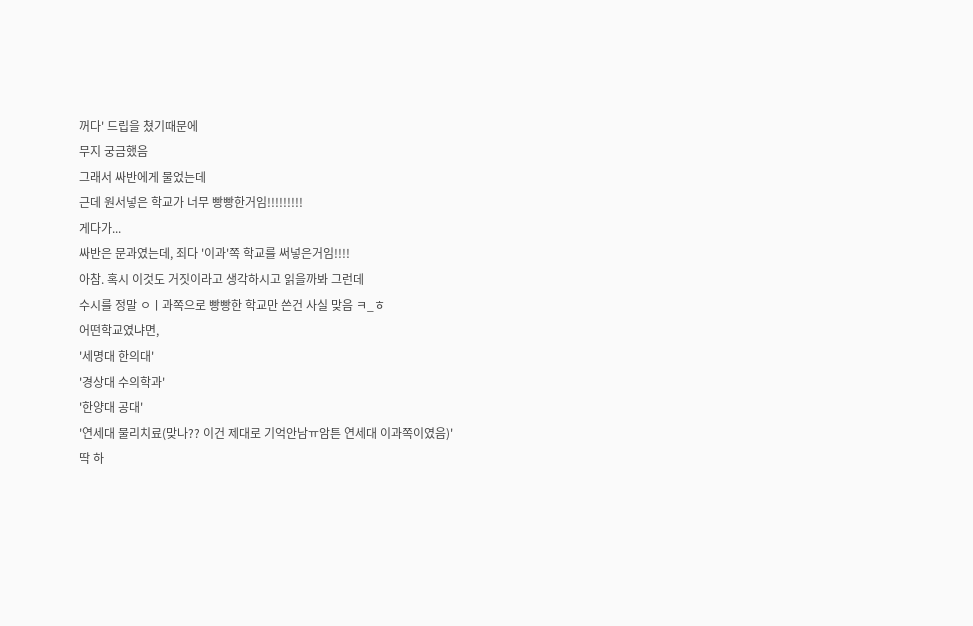꺼다' 드립을 쳤기때문에
무지 궁금했음
그래서 싸반에게 물었는데
근데 원서넣은 학교가 너무 빵빵한거임!!!!!!!!!
게다가...
싸반은 문과였는데, 죄다 '이과'쪽 학교를 써넣은거임!!!!
아참. 혹시 이것도 거짓이라고 생각하시고 읽을까봐 그런데
수시를 정말 ㅇㅣ과쪽으로 빵빵한 학교만 쓴건 사실 맞음 ㅋ_ㅎ
어떤학교였냐면,
'세명대 한의대'
'경상대 수의학과'
'한양대 공대'
'연세대 물리치료(맞나?? 이건 제대로 기억안남ㅠ암튼 연세대 이과쪽이였음)'
딱 하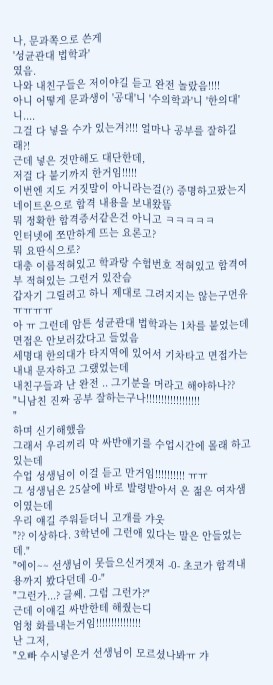나, 문과쪽으로 쓴게
'성균관대 법학과'
였음.
나와 내친구들은 저이야길 듣고 완전 놀랐음!!!!
아니 어떻게 문과생이 '공대'니 '수의학과'니 '한의대'니....
그걸 다 넣을 수가 있는겨?!!! 얼마나 공부를 잘하길래?!
근데 넣은 것만해도 대단한데,
저걸 다 붙기까지 한거임!!!!!
이번엔 지도 거짓말이 아니라는걸(?) 증명하고팠는지
네이트온으로 합격 내용을 보내왔뜸
뭐 정확한 합격증서같은건 아니고 ㅋㅋㅋㅋㅋ
인터넷에 쪼만하게 뜨는 요론고?
뭐 요딴식으로?
대충 이름적혀있고 학과랑 수험번호 적혀있고 합격여부 적혀있는 그런거 있잔슴
갑자기 그릴려고 하니 제대로 그려지지는 않는구먼유ㅠㅠㅠㅠ
아 ㅠ 그런데 암튼 성균관대 법학과는 1차를 붙었는데 면접은 안보러갔다고 들었음
세명대 한의대가 타지역에 있어서 기차타고 면접가는 내내 문자하고 그랬었는데
내친구들과 난 완전 .. 그기분을 머라고 해야하나??
"니남친 진짜 공부 잘하는구나!!!!!!!!!!!!!!!!!!
"
하며 신기해했음
그래서 우리끼리 막 싸반얘기를 수업시간에 몰래 하고있는데
수업 성생님이 이걸 듣고 만거임!!!!!!!!!! ㅠㅠ
그 성생님은 25살에 바로 발령받아서 온 젊은 여자샘이였는데
우리 얘길 주워듣더니 고개를 갸웃
"?? 이상하다. 3학년에 그런애 있다는 말은 안들었는데."
"에이~~ 선생님이 못들으신거겟져 -0- 초코가 합격내용까지 봤다던데 -0-"
"그런가...? 글쎄. 그럼 그런가?"
근데 이얘길 싸반한테 해줬는디
엄청 화를내는거임!!!!!!!!!!!!!!!
난 그저,
"오빠 수시넣은거 선생님이 모르셨나봐ㅠ 갸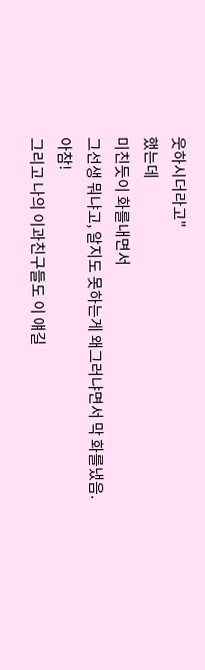웃하시더라고"
했는데
미친듯이 화를내면서
그선생 뭐냐고, 알지도 못하는게 왜그러냐면서 막 화를냈음.
아참!
그리고 나의 이과친구들도 이 얘길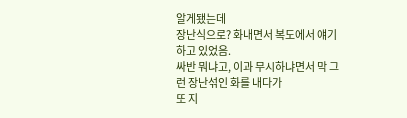알게됐는데
장난식으로? 화내면서 복도에서 얘기하고 있었음.
싸반 뭐냐고, 이과 무시하냐면서 막 그런 장난섞인 화를 내다가
또 지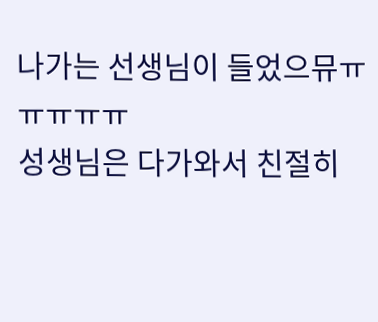나가는 선생님이 들었으뮤ㅠㅠㅠㅠㅠ
성생님은 다가와서 친절히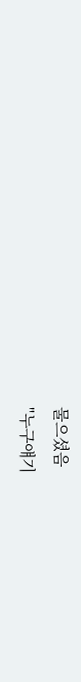물으셨음
"누구얘기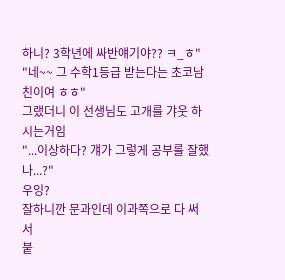하니? 3학년에 싸반얘기야?? ㅋ_ㅎ"
"네~~ 그 수학1등급 받는다는 초코남친이여 ㅎㅎ"
그랬더니 이 선생님도 고개를 갸웃 하시는거임
"...이상하다? 걔가 그렇게 공부를 잘했나...?"
우잉?
잘하니깐 문과인데 이과쪽으로 다 써서
붙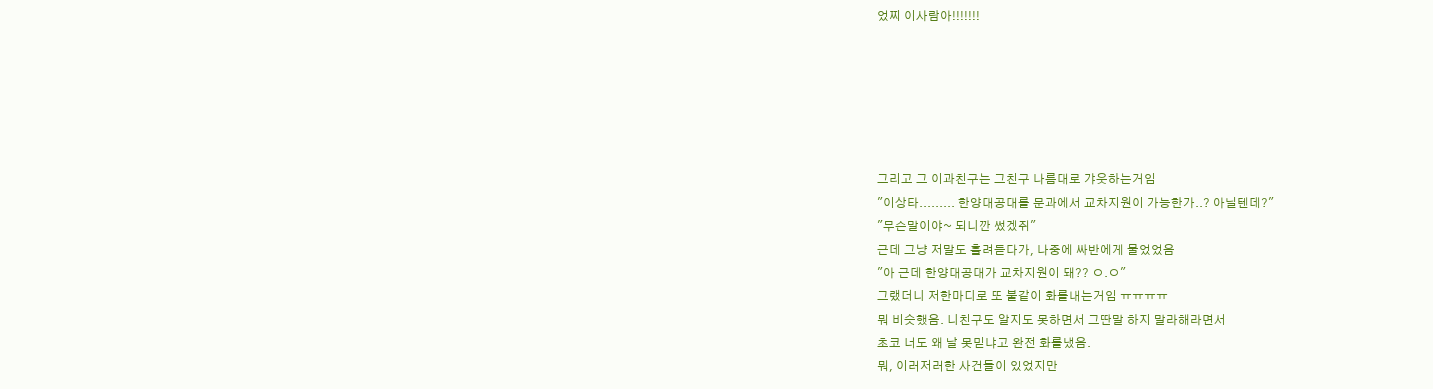었찌 이사람아!!!!!!!






그리고 그 이과친구는 그친구 나름대로 갸웃하는거임
"이상타......... 한양대공대를 문과에서 교차지원이 가능한가..? 아닐텐데?"
"무슨말이야~ 되니깐 썼겠쥐"
근데 그냥 저말도 흘려듣다가, 나중에 싸반에게 물었었음
"아 근데 한양대공대가 교차지원이 돼?? ㅇ.ㅇ"
그랬더니 저한마디로 또 불같이 화를내는거임 ㅠㅠㅠㅠ
뭐 비슷했음. 니친구도 알지도 못하면서 그딴말 하지 말라해라면서
초코 너도 왜 날 못믿냐고 완전 화를냈음.
뭐, 이러저러한 사건들이 있었지만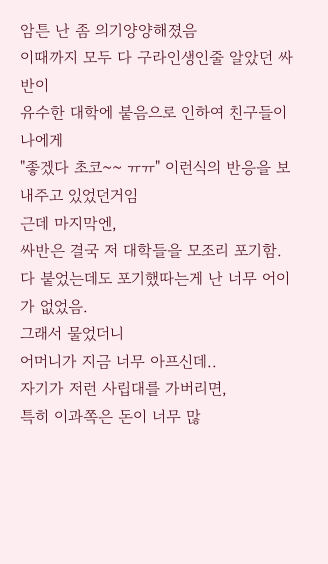암튼 난 좀 의기양양해졌음
이때까지 모두 다 구라인생인줄 알았던 싸반이
유수한 대학에 붙음으로 인하여 친구들이 나에게
"좋겠다 초코~~ ㅠㅠ" 이런식의 반응을 보내주고 있었던거임
근데 마지막엔,
싸반은 결국 저 대학들을 모조리 포기함.
다 붙었는데도 포기했따는게 난 너무 어이가 없었음.
그래서 물었더니
어머니가 지금 너무 아프신데..
자기가 저런 사립대를 가버리면,
특히 이과쪽은 돈이 너무 많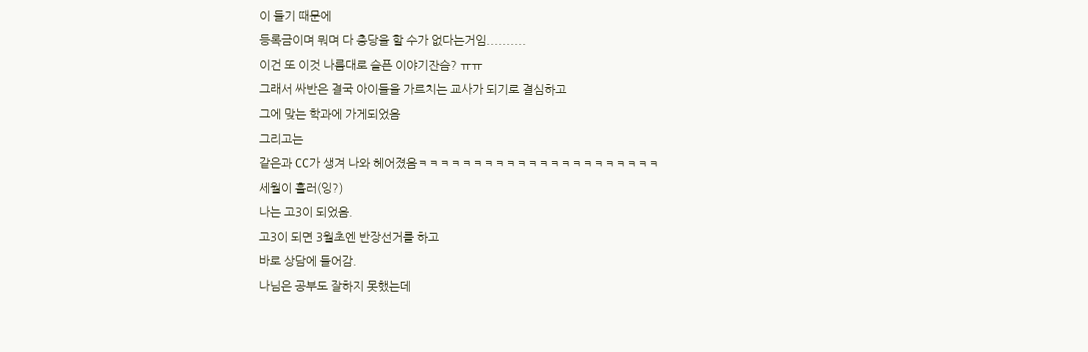이 들기 때문에
등록금이며 뭐며 다 충당을 할 수가 없다는거임..........
이건 또 이것 나름대로 슬픈 이야기잔슴? ㅠㅠ
그래서 싸반은 결국 아이들을 가르치는 교사가 되기로 결심하고
그에 맞는 학과에 가게되었음
그리고는
같은과 CC가 생겨 나와 헤어졌음ㅋㅋㅋㅋㅋㅋㅋㅋㅋㅋㅋㅋㅋㅋㅋㅋㅋㅋㅋㅋㅋㅋ
세월이 흘러(잉?)
나는 고3이 되었음.
고3이 되면 3월초엔 반장선거를 하고
바로 상담에 들어감.
나님은 공부도 잘하지 못했는데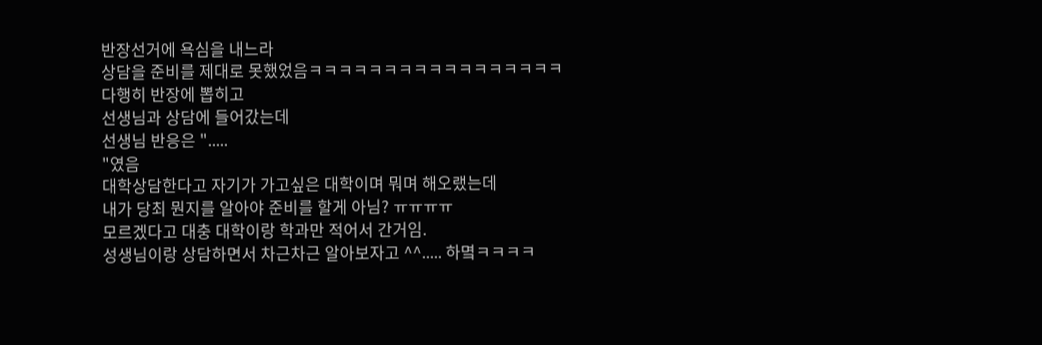반장선거에 욕심을 내느라
상담을 준비를 제대로 못했었음ㅋㅋㅋㅋㅋㅋㅋㅋㅋㅋㅋㅋㅋㅋㅋㅋㅋ
다행히 반장에 뽑히고
선생님과 상담에 들어갔는데
선생님 반응은 ".....
"였음
대학상담한다고 자기가 가고싶은 대학이며 뭐며 해오랬는데
내가 당최 뭔지를 알아야 준비를 할게 아님? ㅠㅠㅠㅠ
모르겠다고 대충 대학이랑 학과만 적어서 간거임.
성생님이랑 상담하면서 차근차근 알아보자고 ^^..... 하몈ㅋㅋㅋㅋ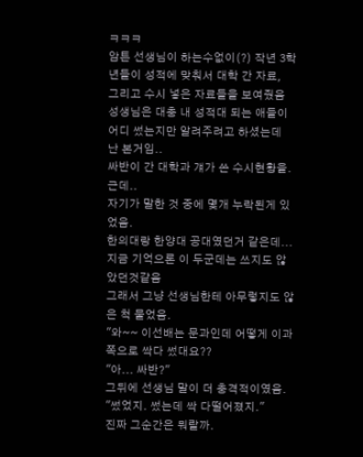ㅋㅋㅋ
암튼 선생님이 하는수없이(?) 작년 3학년들이 성적에 맞춰서 대학 간 자료,
그리고 수시 넣은 자료들을 보여줬음
성생님은 대충 내 성적대 되는 애들이 어디 썼는지만 알려주려고 하셨는데
난 본거임..
싸반이 간 대학과 걔가 쓴 수시현황을.
근데..
자기가 말한 것 중에 몇개 누락된게 있었음.
한의대랑 한양대 공대였던거 같은데...
지금 기억으론 이 두군데는 쓰지도 않았던것같음
그래서 그냥 선생님한테 아무렇지도 않은 척 물었음.
"와~~ 이선배는 문과인데 어떻게 이과쪽으로 싹다 썼대요??
"아... 싸반?"
그뒤에 선생님 말이 더 충격적이였음.
"썼었지. 썼는데 싹 다떨어졌지."
진짜 그순간은 뭐랄까.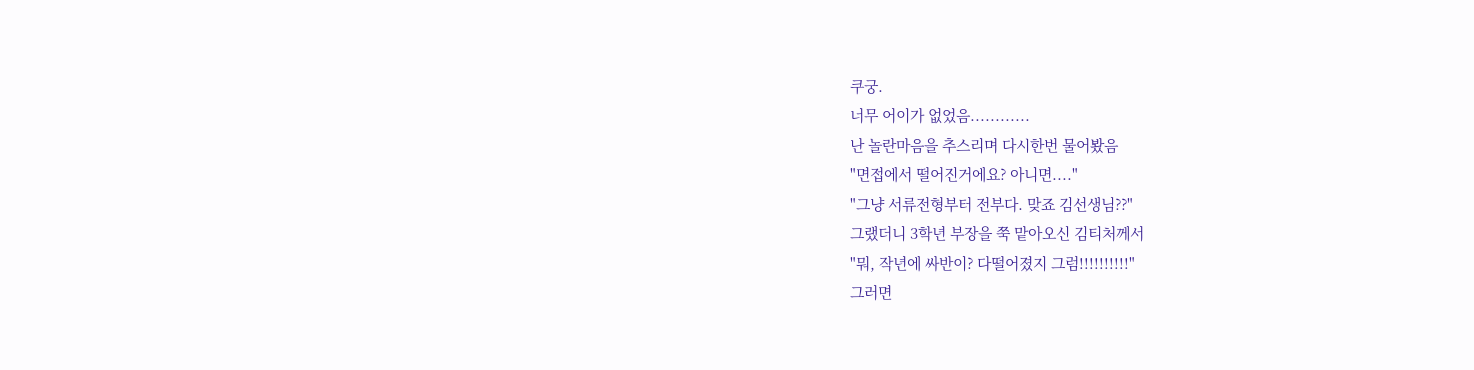쿠궁.
너무 어이가 없었음............
난 놀란마음을 추스리며 다시한번 물어봤음
"면접에서 떨어진거에요? 아니면...."
"그냥 서류전형부터 전부다. 맞죠 김선생님??"
그랬더니 3학년 부장을 쭉 맡아오신 김티처께서
"뭐, 작년에 싸반이? 다떨어졌지 그럼!!!!!!!!!!"
그러면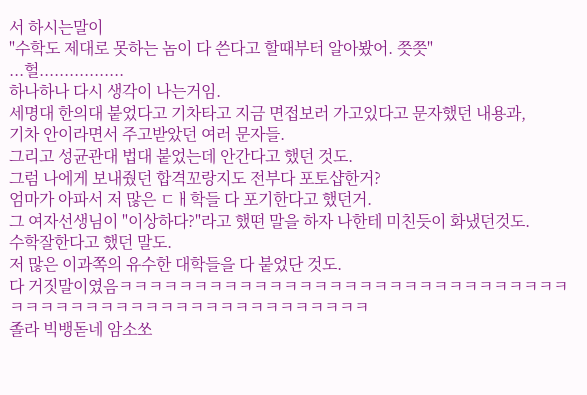서 하시는말이
"수학도 제대로 못하는 놈이 다 쓴다고 할때부터 알아봤어. 쯧쯧"
...헐.................
하나하나 다시 생각이 나는거임.
세명대 한의대 붙었다고 기차타고 지금 면접보러 가고있다고 문자했던 내용과,
기차 안이라면서 주고받았던 여러 문자들.
그리고 성균관대 법대 붙었는데 안간다고 했던 것도.
그럼 나에게 보내줬던 합격꼬랑지도 전부다 포토샵한거?
엄마가 아파서 저 많은 ㄷㅐ학들 다 포기한다고 했던거.
그 여자선생님이 "이상하다?"라고 했떤 말을 하자 나한테 미친듯이 화냈던것도.
수학잘한다고 했던 말도.
저 많은 이과쪽의 유수한 대학들을 다 붙었단 것도.
다 거짓말이였음ㅋㅋㅋㅋㅋㅋㅋㅋㅋㅋㅋㅋㅋㅋㅋㅋㅋㅋㅋㅋㅋㅋㅋㅋㅋㅋㅋㅋㅋㅋㅋㅋㅋㅋㅋㅋㅋㅋㅋㅋㅋㅋㅋㅋㅋㅋㅋㅋㅋㅋㅋㅋㅋㅋ
졸라 빅뱅돋네 암소쏘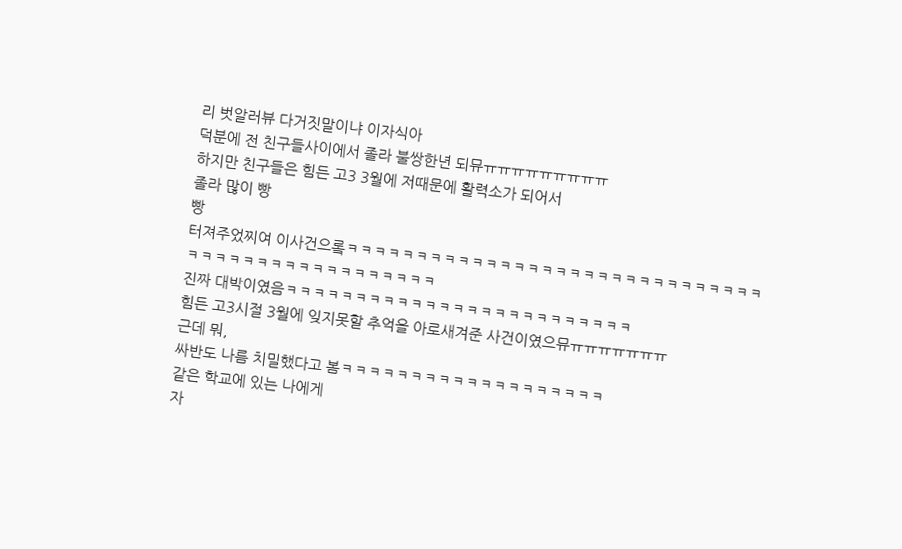리 벗알러뷰 다거짓말이냐 이자식아
덕분에 전 친구들사이에서 졸라 불쌍한년 되뮤ㅠㅠㅠㅠㅠㅠㅠㅠㅠ
하지만 친구들은 힘든 고3 3월에 저때문에 활력소가 되어서
졸라 많이 빵
빵
터져주었찌여 이사건으롴ㅋㅋㅋㅋㅋㅋㅋㅋㅋㅋㅋㅋㅋㅋㅋㅋㅋㅋㅋㅋㅋㅋㅋㅋㅋㅋㅋㅋㅋㅋㅋㅋㅋㅋㅋㅋㅋㅋㅋㅋㅋㅋㅋㅋㅋㅋㅋㅋ
진짜 대박이였음ㅋㅋㅋㅋㅋㅋㅋㅋㅋㅋㅋㅋㅋㅋㅋㅋㅋㅋㅋㅋㅋㅋㅋㅋㅋ
힘든 고3시절 3월에 잊지못할 추억을 아로새겨준 사건이였으뮤ㅠㅠㅠㅠㅠㅠㅠ
근데 뭐,
싸반도 나름 치밀했다고 봄ㅋㅋㅋㅋㅋㅋㅋㅋㅋㅋㅋㅋㅋㅋㅋㅋㅋㅋㅋ
같은 학교에 있는 나에게
자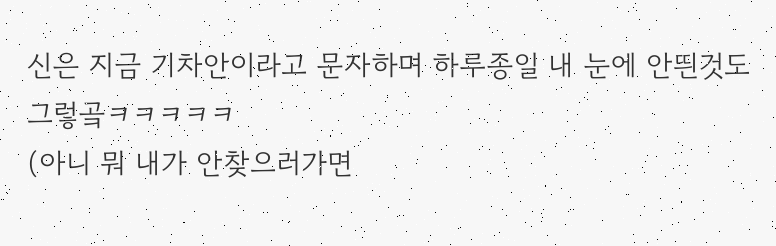신은 지금 기차안이라고 문자하며 하루종일 내 눈에 안띈것도 그렇곸ㅋㅋㅋㅋㅋ
(아니 뭐 내가 안찾으러가면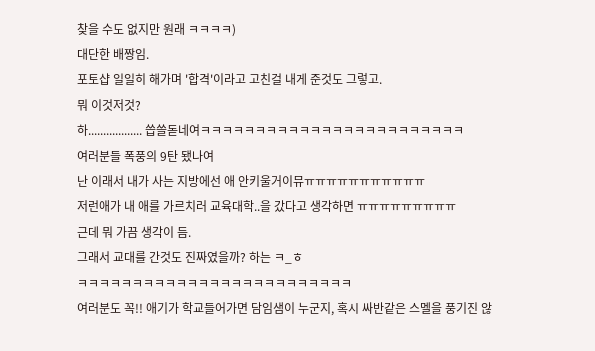찾을 수도 없지만 원래 ㅋㅋㅋㅋ)
대단한 배짱임.
포토샵 일일히 해가며 '합격'이라고 고친걸 내게 준것도 그렇고.
뭐 이것저것?
하.................. 씁쓸돋네여ㅋㅋㅋㅋㅋㅋㅋㅋㅋㅋㅋㅋㅋㅋㅋㅋㅋㅋㅋㅋㅋㅋㅋㅋ
여러분들 폭풍의 9탄 됐나여
난 이래서 내가 사는 지방에선 애 안키울거이뮤ㅠㅠㅠㅠㅠㅠㅠㅠㅠㅠㅠ
저런애가 내 애를 가르치러 교육대학..을 갔다고 생각하면 ㅠㅠㅠㅠㅠㅠㅠㅠㅠ
근데 뭐 가끔 생각이 듬.
그래서 교대를 간것도 진짜였을까? 하는 ㅋ_ㅎ
ㅋㅋㅋㅋㅋㅋㅋㅋㅋㅋㅋㅋㅋㅋㅋㅋㅋㅋㅋㅋㅋㅋㅋㅋㅋ
여러분도 꼭!! 애기가 학교들어가면 담임샘이 누군지, 혹시 싸반같은 스멜을 풍기진 않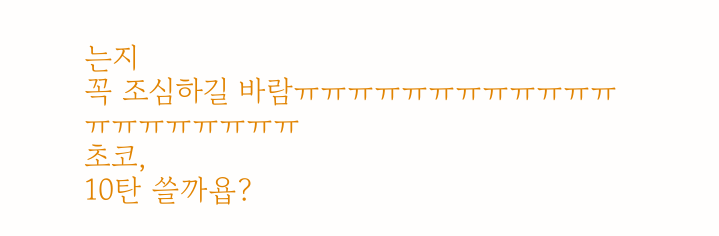는지
꼭 조심하길 바람ㅠㅠㅠㅠㅠㅠㅠㅠㅠㅠㅠㅠㅠㅠㅠㅠㅠㅠㅠㅠ
초코,
10탄 쓸까욥?